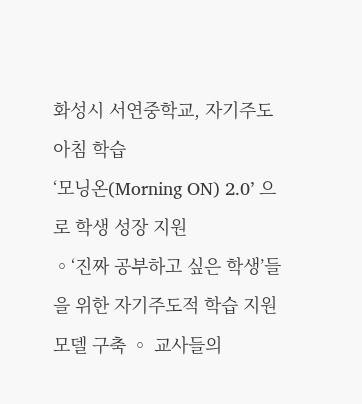화성시 서연중학교, 자기주도 아침 학습
‘모닝온(Morning ON) 2.0’ 으로 학생 성장 지원
◦‘진짜 공부하고 싶은 학생’들을 위한 자기주도적 학습 지원 모델 구축 ◦ 교사들의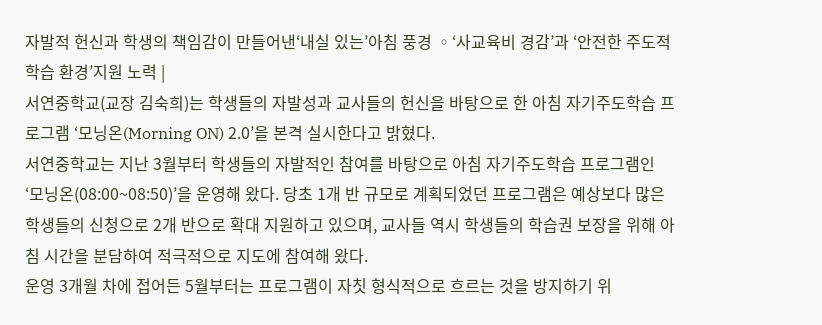자발적 헌신과 학생의 책임감이 만들어낸‘내실 있는’아침 풍경 ◦‘사교육비 경감’과 ‘안전한 주도적 학습 환경’지원 노력 |
서연중학교(교장 김숙희)는 학생들의 자발성과 교사들의 헌신을 바탕으로 한 아침 자기주도학습 프로그램 ‘모닝온(Morning ON) 2.0’을 본격 실시한다고 밝혔다.
서연중학교는 지난 3월부터 학생들의 자발적인 참여를 바탕으로 아침 자기주도학습 프로그램인 ‘모닝온(08:00~08:50)’을 운영해 왔다. 당초 1개 반 규모로 계획되었던 프로그램은 예상보다 많은 학생들의 신청으로 2개 반으로 확대 지원하고 있으며, 교사들 역시 학생들의 학습권 보장을 위해 아침 시간을 분담하여 적극적으로 지도에 참여해 왔다.
운영 3개월 차에 접어든 5월부터는 프로그램이 자칫 형식적으로 흐르는 것을 방지하기 위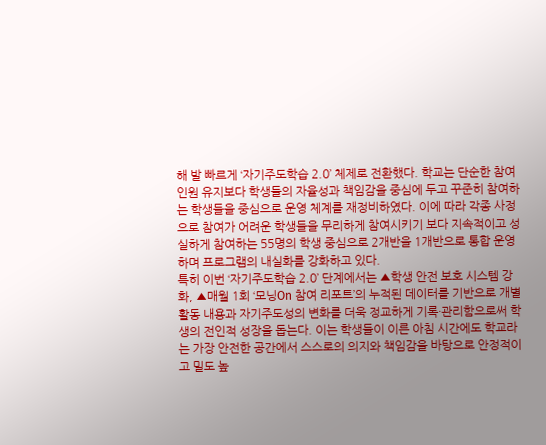해 발 빠르게 ‘자기주도학습 2.0’ 체제로 전환했다. 학교는 단순한 참여 인원 유지보다 학생들의 자율성과 책임감을 중심에 두고 꾸준히 참여하는 학생들을 중심으로 운영 체계를 재정비하였다. 이에 따라 각종 사정으로 참여가 어려운 학생들을 무리하게 참여시키기 보다 지속적이고 성실하게 참여하는 55명의 학생 중심으로 2개반을 1개반으로 통합 운영하며 프로그램의 내실화를 강화하고 있다.
특히 이번 ‘자기주도학습 2.0’ 단계에서는 ▲학생 안전 보호 시스템 강화, ▲매월 1회 ‘모닝On 참여 리포트’의 누적된 데이터를 기반으로 개별 활동 내용과 자기주도성의 변화를 더욱 정교하게 기록·관리함으로써 학생의 전인적 성장을 돕는다. 이는 학생들이 이른 아침 시간에도 학교라는 가장 안전한 공간에서 스스로의 의지와 책임감을 바탕으로 안정적이고 밀도 높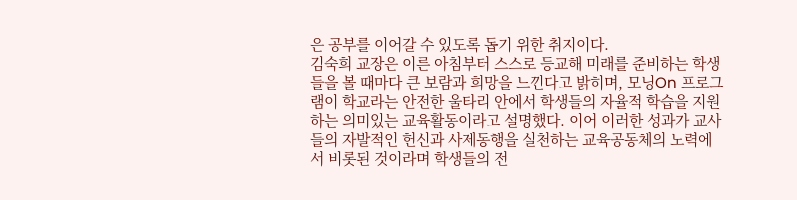은 공부를 이어갈 수 있도록 돕기 위한 취지이다.
김숙희 교장은 이른 아침부터 스스로 등교해 미래를 준비하는 학생들을 볼 때마다 큰 보람과 희망을 느낀다고 밝히며, 모닝On 프로그램이 학교라는 안전한 울타리 안에서 학생들의 자율적 학습을 지원하는 의미있는 교육활동이라고 설명했다. 이어 이러한 성과가 교사들의 자발적인 헌신과 사제동행을 실천하는 교육공동체의 노력에서 비롯된 것이라며 학생들의 전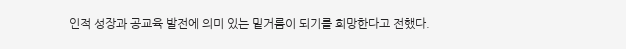인적 성장과 공교육 발전에 의미 있는 밑거름이 되기를 희망한다고 전했다.